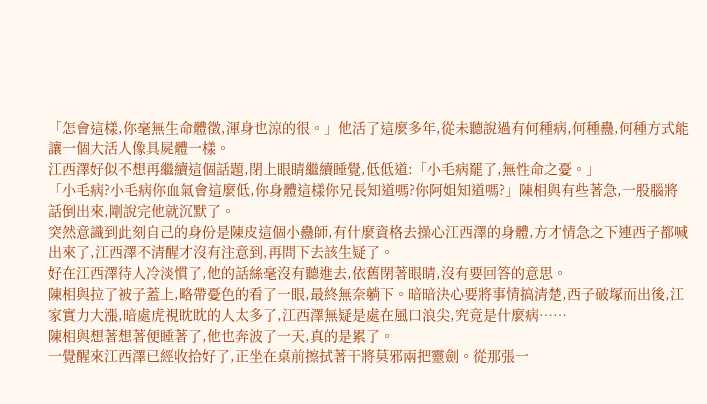「怎會這樣,你毫無生命體徵,渾身也涼的很。」他活了這麼多年,從未聽說過有何種病,何種蠱,何種方式能讓一個大活人像具屍體一樣。
江西澤好似不想再繼續這個話題,閉上眼睛繼續睡覺,低低道:「小毛病罷了,無性命之憂。」
「小毛病?小毛病你血氣會這麼低,你身體這樣你兄長知道嗎?你阿姐知道嗎?」陳相與有些著急,一股腦將話倒出來,剛說完他就沉默了。
突然意識到此刻自己的身份是陳皮這個小蠱師,有什麼資格去操心江西澤的身體,方才情急之下連西子都喊出來了,江西澤不清醒才沒有注意到,再問下去該生疑了。
好在江西澤待人冷淡慣了,他的話絲毫沒有聽進去,依舊閉著眼睛,沒有要回答的意思。
陳相與拉了被子蓋上,略帶憂色的看了一眼,最終無奈躺下。暗暗決心要將事情搞清楚,西子破塚而出後,江家實力大漲,暗處虎視眈眈的人太多了,江西澤無疑是處在風口浪尖,究竟是什麼病……
陳相與想著想著便睡著了,他也奔波了一天,真的是累了。
一覺醒來江西澤已經收拾好了,正坐在桌前擦拭著干將莫邪兩把靈劍。從那張一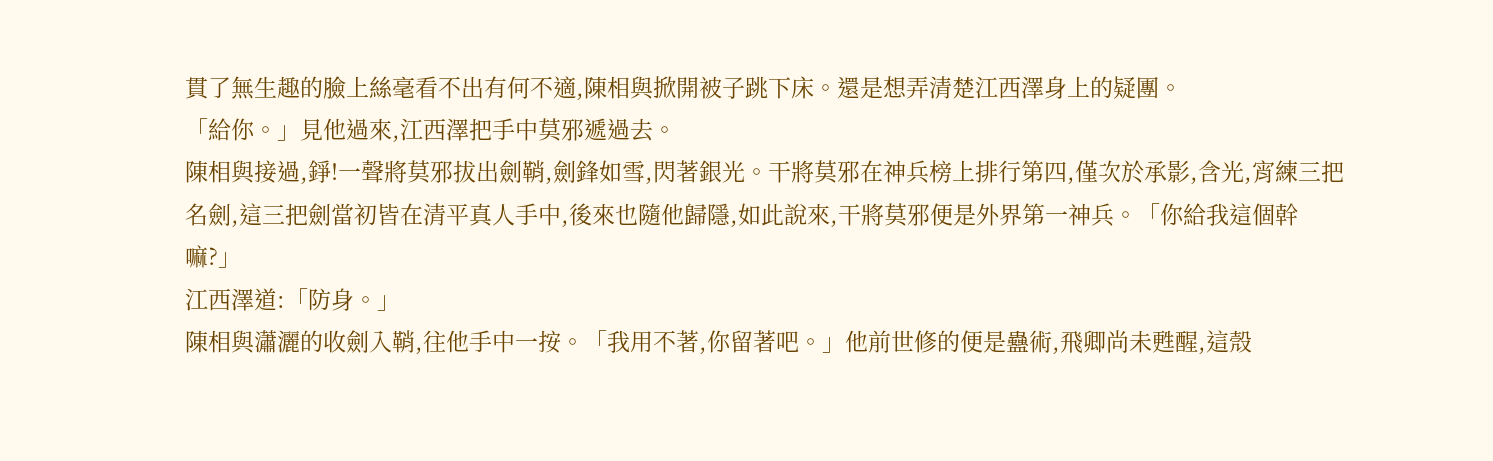貫了無生趣的臉上絲毫看不出有何不適,陳相與掀開被子跳下床。還是想弄清楚江西澤身上的疑團。
「給你。」見他過來,江西澤把手中莫邪遞過去。
陳相與接過,錚!一聲將莫邪拔出劍鞘,劍鋒如雪,閃著銀光。干將莫邪在神兵榜上排行第四,僅次於承影,含光,宵練三把名劍,這三把劍當初皆在清平真人手中,後來也隨他歸隱,如此說來,干將莫邪便是外界第一神兵。「你給我這個幹嘛?」
江西澤道:「防身。」
陳相與瀟灑的收劍入鞘,往他手中一按。「我用不著,你留著吧。」他前世修的便是蠱術,飛卿尚未甦醒,這殼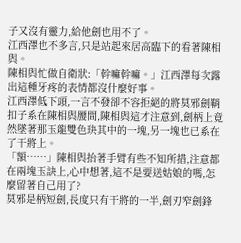子又沒有靈力,給他劍也用不了。
江西澤也不多言,只是站起來居高臨下的看著陳相與。
陳相與忙做自衛狀:「幹嘛幹嘛。」江西澤每次露出這種牙疼的表情都沒什麼好事。
江西澤低下頭,一言不發卻不容拒絕的將莫邪劍鞘扣子系在陳相與腰間,陳相與這才注意到,劍柄上竟然墜著那玉龍雙色玦其中的一塊,另一塊也已系在了干將上。
「額……」陳相與抬著手臂有些不知所措,注意都在兩塊玉訣上,心中想著,這不是要送姑娘的嗎,怎麼留著自己用了?
莫邪是柄短劍,長度只有干將的一半,劍刃窄劍鋒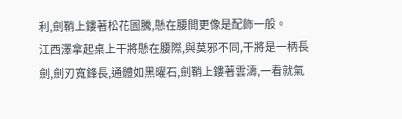利,劍鞘上鏤著松花圖騰,懸在腰間更像是配飾一般。
江西澤拿起桌上干將懸在腰際,與莫邪不同,干將是一柄長劍,劍刃寬鋒長,通體如黑曜石,劍鞘上鏤著雲濤,一看就氣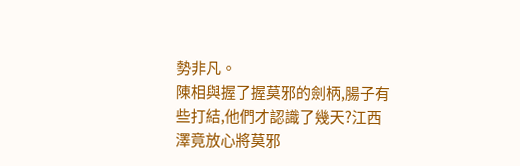勢非凡。
陳相與握了握莫邪的劍柄,腸子有些打結,他們才認識了幾天?江西澤竟放心將莫邪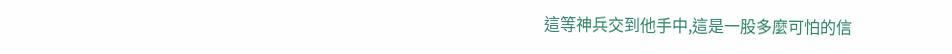這等神兵交到他手中,這是一股多麼可怕的信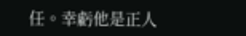任。幸虧他是正人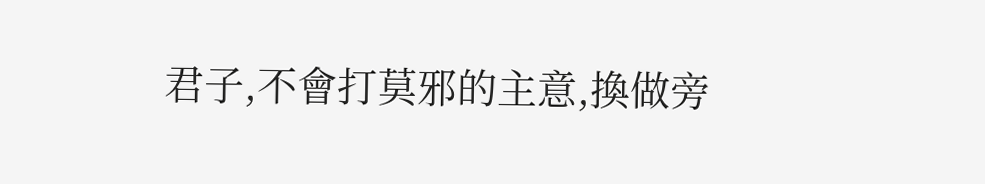君子,不會打莫邪的主意,換做旁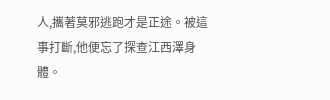人,攜著莫邪逃跑才是正途。被這事打斷,他便忘了探查江西澤身體。